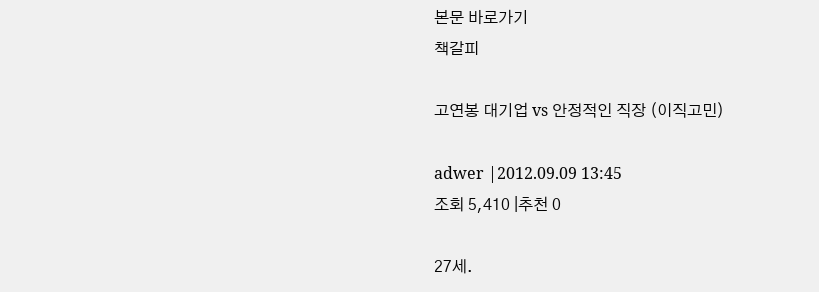본문 바로가기
책갈피

고연봉 대기업 vs 안정적인 직장 (이직고민)

adwer |2012.09.09 13:45
조회 5,410 |추천 0

27세.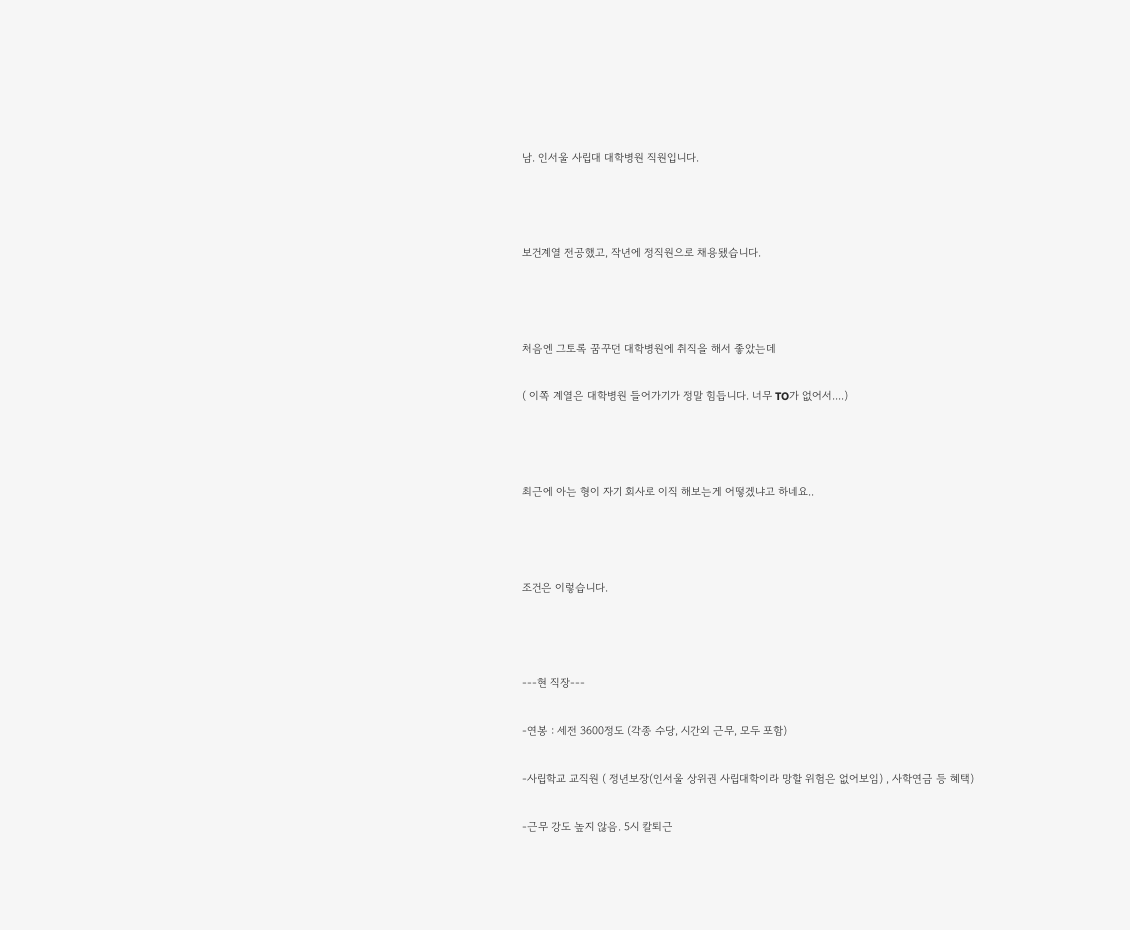남. 인서울 사립대 대학병원 직원입니다.



보건계열 전공했고, 작년에 정직원으로 채용됐습니다.



처음엔 그토록 꿈꾸던 대학병원에 취직을 해서 좋았는데

( 이쪽 계열은 대학병원 들어가기가 정말 힘듭니다. 너무 TO가 없어서....)



최근에 아는 형이 자기 회사로 이직 해보는게 어떻겠냐고 하네요..



조건은 이렇습니다.



---현 직장---

-연봉 : 세전 3600정도 (각종 수당, 시간외 근무, 모두 포함)

-사립학교 교직원 ( 정년보장(인서울 상위권 사립대학이라 망할 위험은 없어보임) , 사학연금 등 혜택)

-근무 강도 높지 않음. 5시 칼퇴근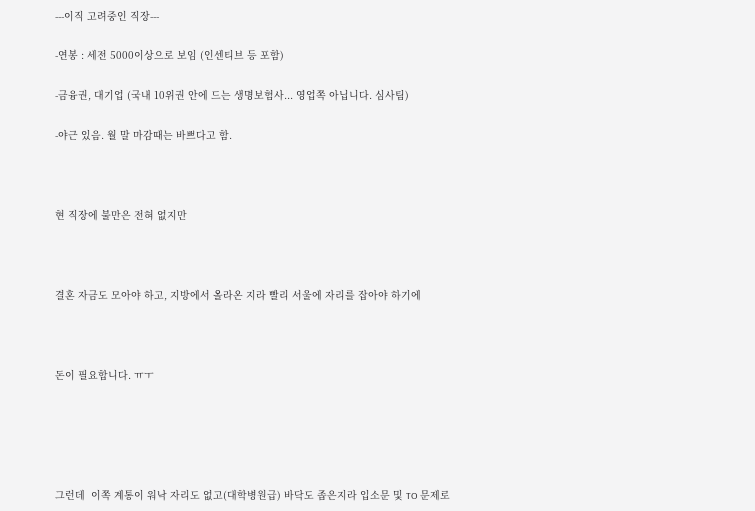---이직 고려중인 직장---

-연봉 : 세전 5000이상으로 보임 (인센티브 등 포함)

-금융권, 대기업 (국내 10위권 안에 드는 생명보험사... 영업쪽 아닙니다. 심사팀)

-야근 있음. 월 말 마감때는 바쁘다고 함.



현 직장에 불만은 전혀 없지만



결혼 자금도 모아야 하고, 지방에서 올라온 지라 빨리 서울에 자리를 잡아야 하기에



돈이 필요합니다. ㅠㅜ





그런데  이쪽 계통이 워낙 자리도 없고(대학병원급) 바닥도 좁은지라 입소문 및 TO 문제로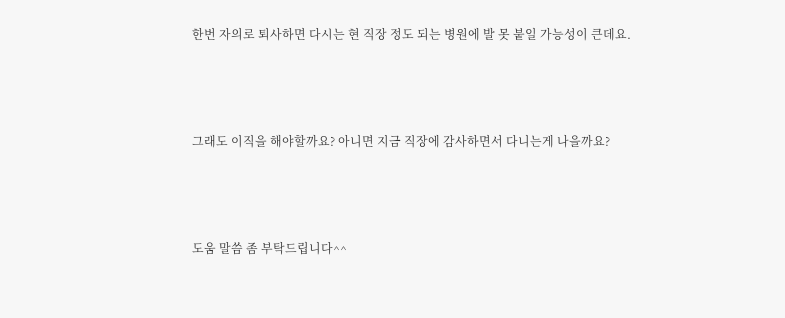한번 자의로 퇴사하면 다시는 현 직장 정도 되는 병원에 발 못 붙일 가능성이 큰데요.



그래도 이직을 해야할까요? 아니면 지금 직장에 감사하면서 다니는게 나을까요?



도움 말씀 좀 부탁드립니다^^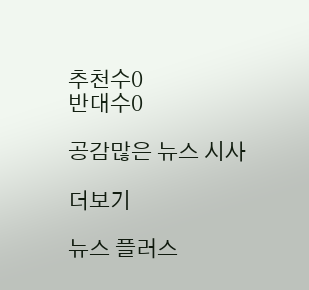추천수0
반대수0

공감많은 뉴스 시사

더보기

뉴스 플러스